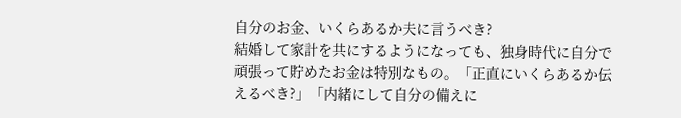自分のお金、いくらあるか夫に言うべき?
結婚して家計を共にするようになっても、独身時代に自分で頑張って貯めたお金は特別なもの。「正直にいくらあるか伝えるべき?」「内緒にして自分の備えに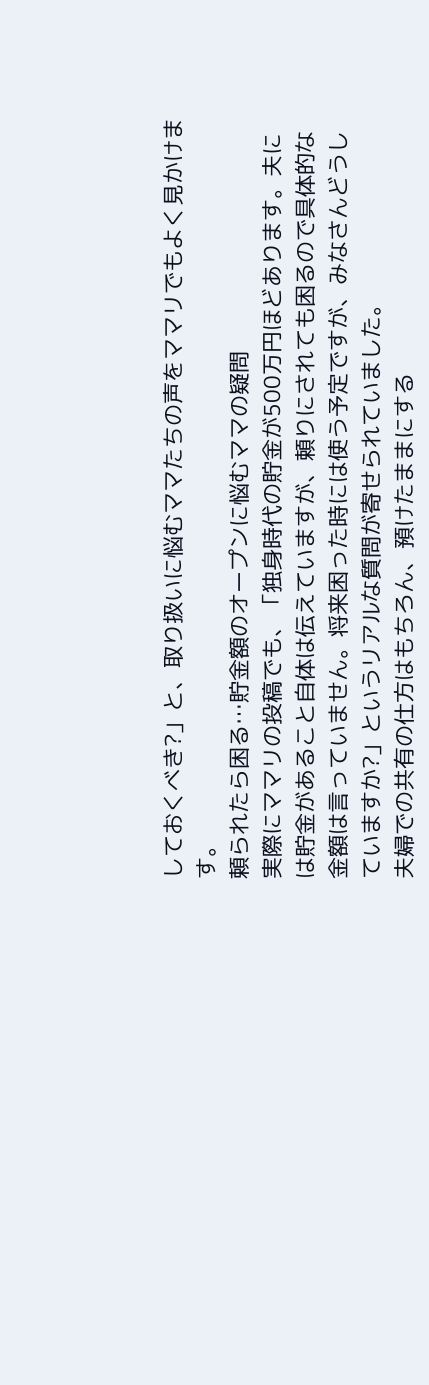しておくべき?」と、取り扱いに悩むママたちの声をママリでもよく見かけます。
頼られたら困る…貯金額のオープンに悩むママの疑問
実際にママリの投稿でも、「独身時代の貯金が500万円ほどあります。夫には貯金があること自体は伝えていますが、頼りにされても困るので具体的な金額は言っていません。将来困った時には使う予定ですが、みなさんどうしていますか?」というリアルな質問が寄せられていました。
夫婦での共有の仕方はもちろん、預けたままにする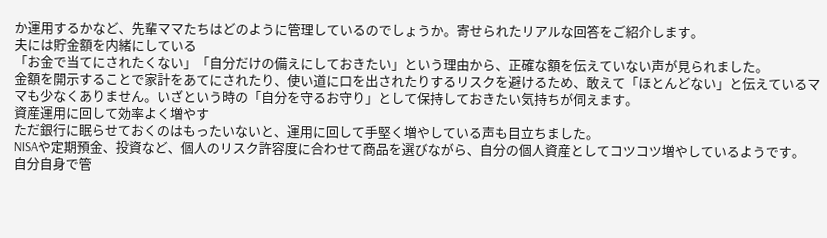か運用するかなど、先輩ママたちはどのように管理しているのでしょうか。寄せられたリアルな回答をご紹介します。
夫には貯金額を内緒にしている
「お金で当てにされたくない」「自分だけの備えにしておきたい」という理由から、正確な額を伝えていない声が見られました。
金額を開示することで家計をあてにされたり、使い道に口を出されたりするリスクを避けるため、敢えて「ほとんどない」と伝えているママも少なくありません。いざという時の「自分を守るお守り」として保持しておきたい気持ちが伺えます。
資産運用に回して効率よく増やす
ただ銀行に眠らせておくのはもったいないと、運用に回して手堅く増やしている声も目立ちました。
NISAや定期預金、投資など、個人のリスク許容度に合わせて商品を選びながら、自分の個人資産としてコツコツ増やしているようです。
自分自身で管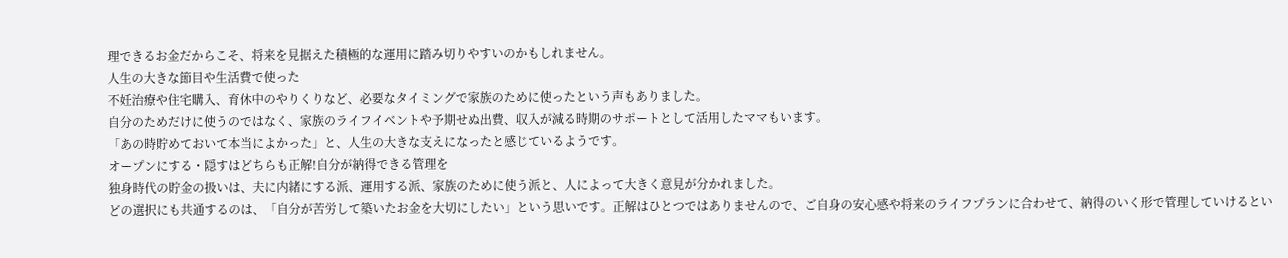理できるお金だからこそ、将来を見据えた積極的な運用に踏み切りやすいのかもしれません。
人生の大きな節目や生活費で使った
不妊治療や住宅購入、育休中のやりくりなど、必要なタイミングで家族のために使ったという声もありました。
自分のためだけに使うのではなく、家族のライフイベントや予期せぬ出費、収入が減る時期のサポートとして活用したママもいます。
「あの時貯めておいて本当によかった」と、人生の大きな支えになったと感じているようです。
オープンにする・隠すはどちらも正解!自分が納得できる管理を
独身時代の貯金の扱いは、夫に内緒にする派、運用する派、家族のために使う派と、人によって大きく意見が分かれました。
どの選択にも共通するのは、「自分が苦労して築いたお金を大切にしたい」という思いです。正解はひとつではありませんので、ご自身の安心感や将来のライフプランに合わせて、納得のいく形で管理していけるとい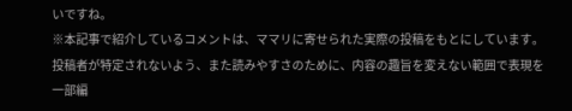いですね。
※本記事で紹介しているコメントは、ママリに寄せられた実際の投稿をもとにしています。投稿者が特定されないよう、また読みやすさのために、内容の趣旨を変えない範囲で表現を一部編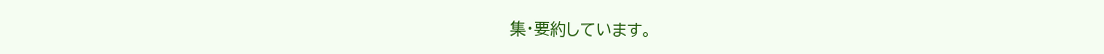集・要約しています。